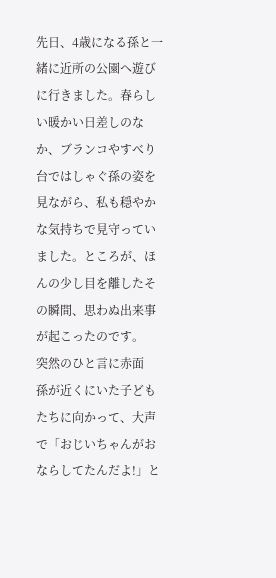先日、4歳になる孫と一緒に近所の公園へ遊びに行きました。春らしい暖かい日差しのなか、ブランコやすべり台ではしゃぐ孫の姿を見ながら、私も穏やかな気持ちで見守っていました。ところが、ほんの少し目を離したその瞬間、思わぬ出来事が起こったのです。
突然のひと言に赤面
孫が近くにいた子どもたちに向かって、大声で「おじいちゃんがおならしてたんだよ!」と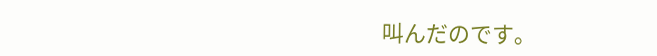叫んだのです。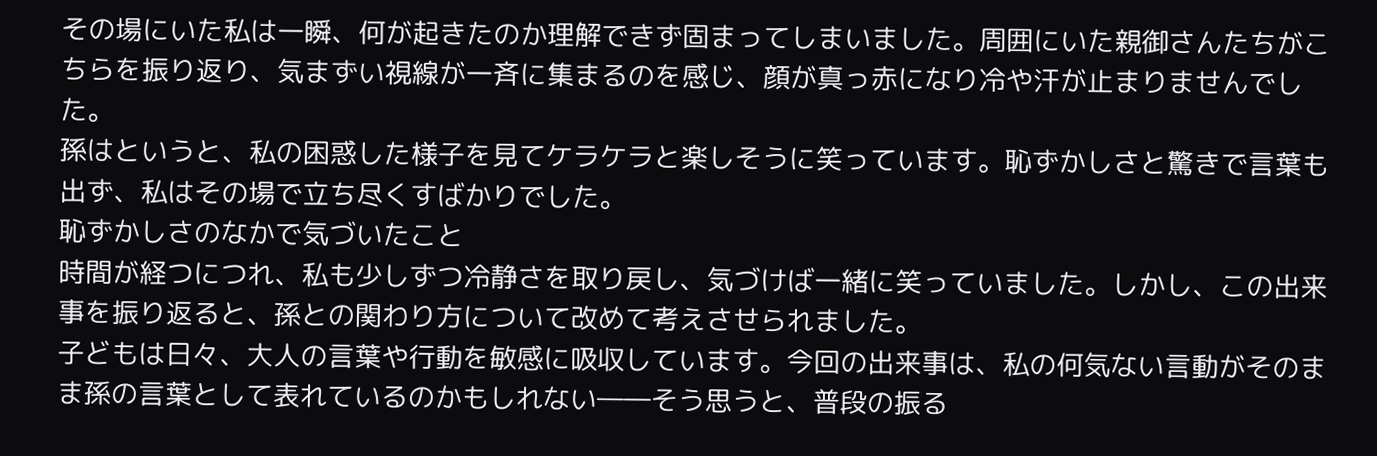その場にいた私は一瞬、何が起きたのか理解できず固まってしまいました。周囲にいた親御さんたちがこちらを振り返り、気まずい視線が一斉に集まるのを感じ、顔が真っ赤になり冷や汗が止まりませんでした。
孫はというと、私の困惑した様子を見てケラケラと楽しそうに笑っています。恥ずかしさと驚きで言葉も出ず、私はその場で立ち尽くすばかりでした。
恥ずかしさのなかで気づいたこと
時間が経つにつれ、私も少しずつ冷静さを取り戻し、気づけば一緒に笑っていました。しかし、この出来事を振り返ると、孫との関わり方について改めて考えさせられました。
子どもは日々、大人の言葉や行動を敏感に吸収しています。今回の出来事は、私の何気ない言動がそのまま孫の言葉として表れているのかもしれない――そう思うと、普段の振る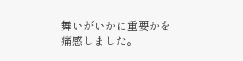舞いがいかに重要かを痛感しました。